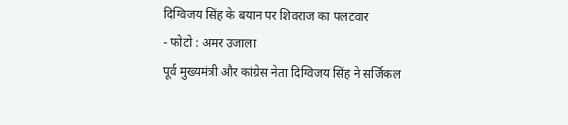दिग्विजय सिंह के बयान पर शिवराज का पलटवार
- फोटो : अमर उजाला
पूर्व मुख्यमंत्री और कांग्रेस नेता दिग्विजय सिंह ने सर्जिकल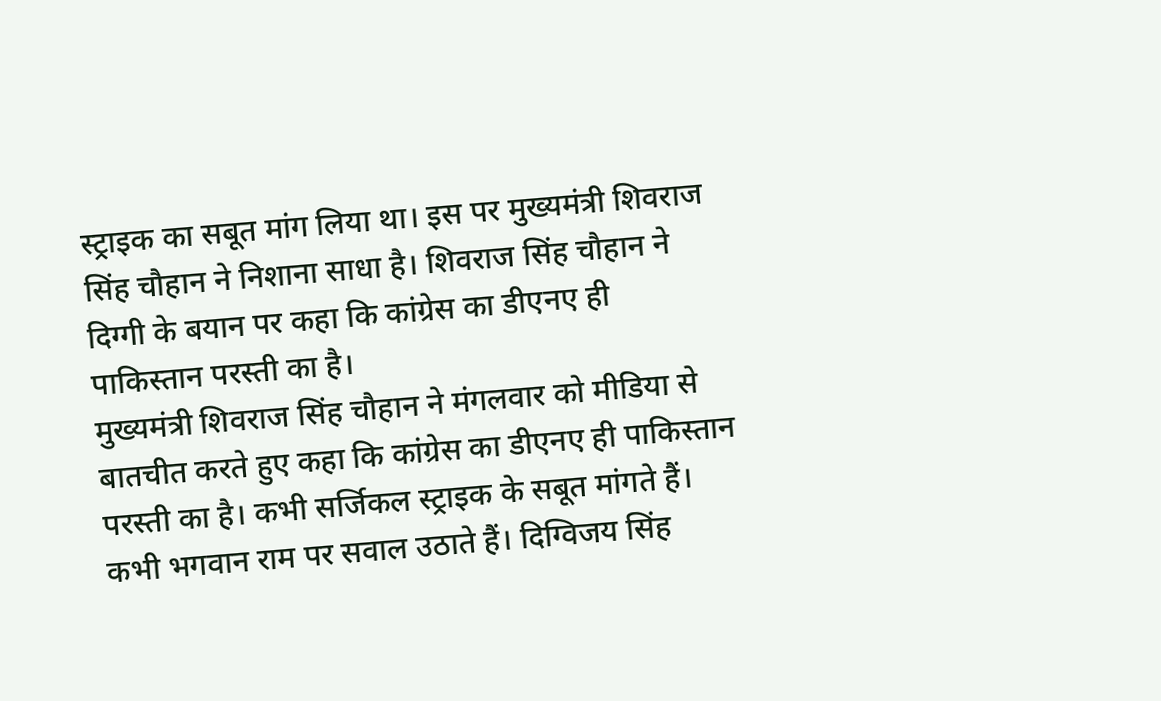स्ट्राइक का सबूत मांग लिया था। इस पर मुख्यमंत्री शिवराज सिंह चौहान ने निशाना साधा है। शिवराज सिंह चौहान ने दिग्गी के बयान पर कहा कि कांग्रेस का डीएनए ही पाकिस्तान परस्ती का है।
मुख्यमंत्री शिवराज सिंह चौहान ने मंगलवार को मीडिया से बातचीत करते हुए कहा कि कांग्रेस का डीएनए ही पाकिस्तान परस्ती का है। कभी सर्जिकल स्ट्राइक के सबूत मांगते हैं। कभी भगवान राम पर सवाल उठाते हैं। दिग्विजय सिंह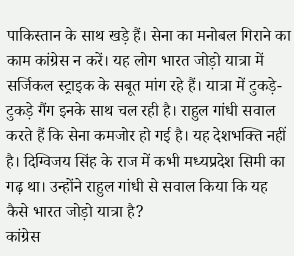पाकिस्तान के साथ खड़े हैं। सेना का मनोबल गिराने का काम कांग्रेस न करें। यह लोग भारत जोड़ो यात्रा में सर्जिकल स्ट्राइक के सबूत मांग रहे हैं। यात्रा में टुकड़े-टुकड़े गैंग इनके साथ चल रही है। राहुल गांधी सवाल करते हैं कि सेना कमजोर हो गई है। यह देशभक्ति नहीं है। दिग्विजय सिंह के राज में कभी मध्यप्रदेश सिमी का गढ़ था। उन्होंने राहुल गांधी से सवाल किया कि यह कैसे भारत जोड़ो यात्रा है?
कांग्रेस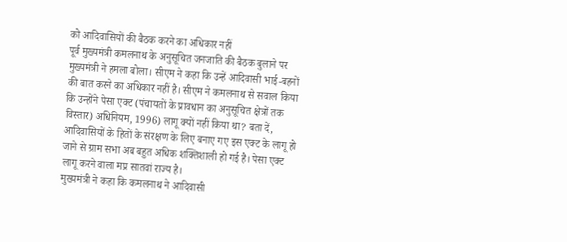को आदिवासियों की बैठक करने का अधिकार नहीं
पूर्व मुख्यमंत्री कमलनाथ के अनुसूचित जनजाति की बैठक बुलाने पर मुख्यमंत्री ने हमला बोला। सीएम ने कहा कि उन्हें आदिवासी भाई-बहनों की बात करने का अधिकार नहीं है। सीएम ने कमलनाथ से सवाल किया कि उन्होंने पेसा एक्ट (पंचायतों के प्रावधान का अनुसूचित क्षेत्रों तक विस्तार) अधिनियम, 1996) लागू क्यों नहीं किया था? बता दें, आदिवासियों के हितों के संरक्षण के लिए बनाए गए इस एक्ट के लागू हो जाने से ग्राम सभा अब बहुत अधिक शक्तिशाली हो गई है। पेसा एक्ट लागू करने वाला मप्र सातवां राज्य है।
मुख्यमंत्री ने कहा कि कमलनाथ ने आदिवासी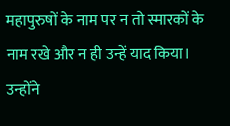महापुरुषों के नाम पर न तो स्मारकों के नाम रखे और न ही उन्हें याद किया। उन्होंने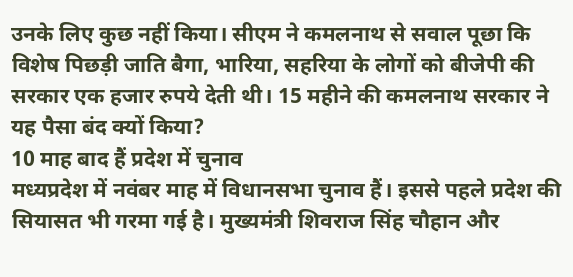उनके लिए कुछ नहीं किया। सीएम ने कमलनाथ से सवाल पूछा कि विशेष पिछड़ी जाति बैगा, भारिया, सहरिया के लोगों को बीजेपी की सरकार एक हजार रुपये देती थी। 15 महीने की कमलनाथ सरकार ने यह पैसा बंद क्यों किया?
10 माह बाद हैं प्रदेश में चुनाव
मध्यप्रदेश में नवंबर माह में विधानसभा चुनाव हैं। इससे पहले प्रदेश की सियासत भी गरमा गई है। मुख्यमंत्री शिवराज सिंह चौहान और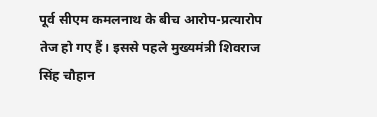पूर्व सीएम कमलनाथ के बीच आरोप-प्रत्यारोप तेज हो गए हैं। इससे पहले मुख्यमंत्री शिवराज सिंह चौहान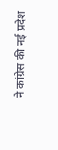ने कांग्रेस की नई प्रदेश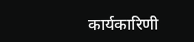कार्यकारिणी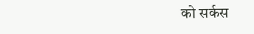को सर्कस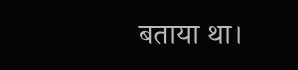बताया था।